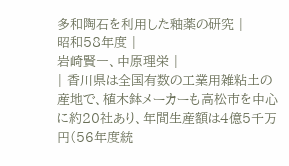多和陶石を利用した釉薬の研究 |
昭和58年度 |
岩崎賢一、中原理栄 |
| 香川県は全国有数の工業用雑粘土の産地で、植木鉢メーカーも高松市を中心に約20社あり、年間生産額は4億5千万円(56年度統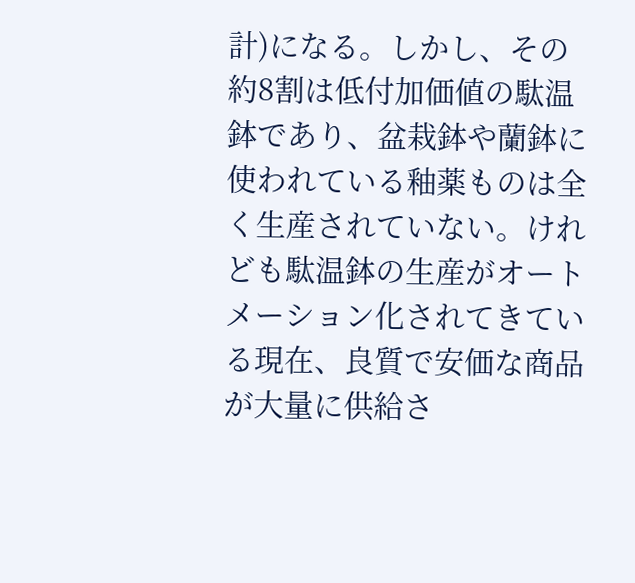計)になる。しかし、その約8割は低付加価値の駄温鉢であり、盆栽鉢や蘭鉢に使われている釉薬ものは全く生産されていない。けれども駄温鉢の生産がオートメーション化されてきている現在、良質で安価な商品が大量に供給さ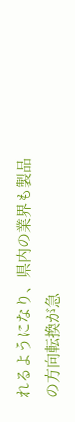れるようになり、県内の業界も製品の方向転換が急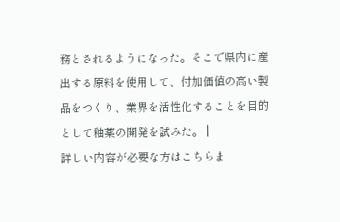務とされるようになった。そこで県内に産出する原料を使用して、付加価値の高い製品をつくり、業界を活性化することを目的として釉薬の開発を試みた。 |
詳しい内容が必要な方はこちらま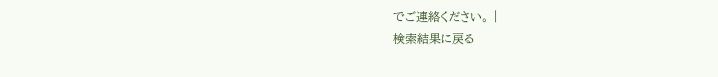でご連絡ください。 |
検索結果に戻る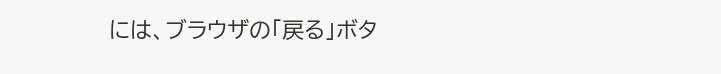には、ブラウザの「戻る」ボタ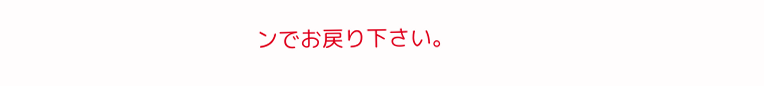ンでお戻り下さい。